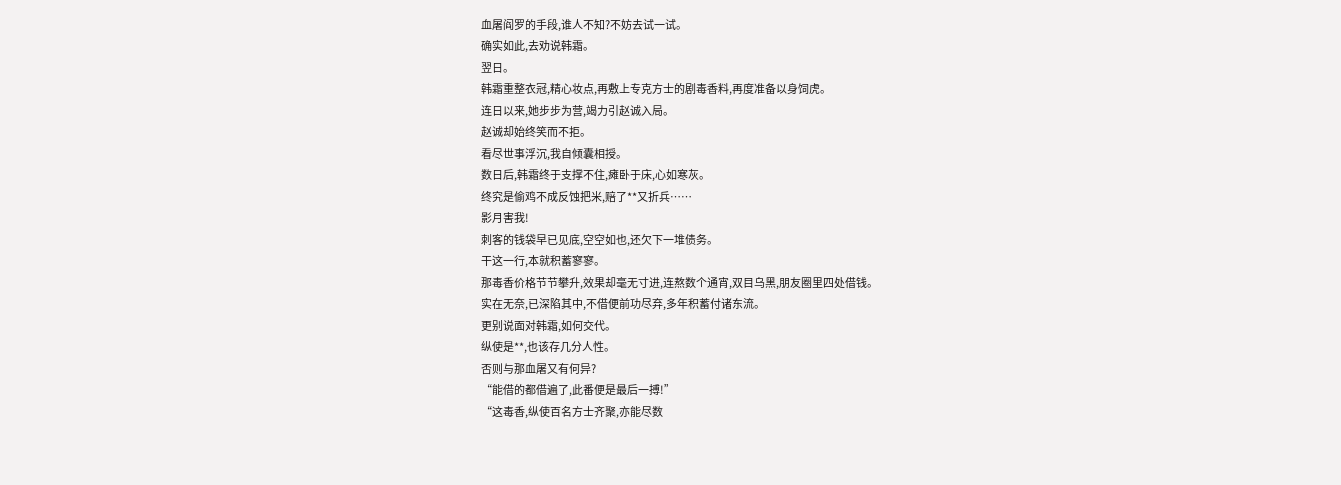血屠阎罗的手段,谁人不知?不妨去试一试。
确实如此,去劝说韩霜。
翌日。
韩霜重整衣冠,精心妆点,再敷上专克方士的剧毒香料,再度准备以身饲虎。
连日以来,她步步为营,竭力引赵诚入局。
赵诚却始终笑而不拒。
看尽世事浮沉,我自倾囊相授。
数日后,韩霜终于支撑不住,瘫卧于床,心如寒灰。
终究是偷鸡不成反蚀把米,赔了**又折兵……
影月害我!
刺客的钱袋早已见底,空空如也,还欠下一堆债务。
干这一行,本就积蓄寥寥。
那毒香价格节节攀升,效果却毫无寸进,连熬数个通宵,双目乌黑,朋友圈里四处借钱。
实在无奈,已深陷其中,不借便前功尽弃,多年积蓄付诸东流。
更别说面对韩霜,如何交代。
纵使是**,也该存几分人性。
否则与那血屠又有何异?
“能借的都借遍了,此番便是最后一搏!”
“这毒香,纵使百名方士齐聚,亦能尽数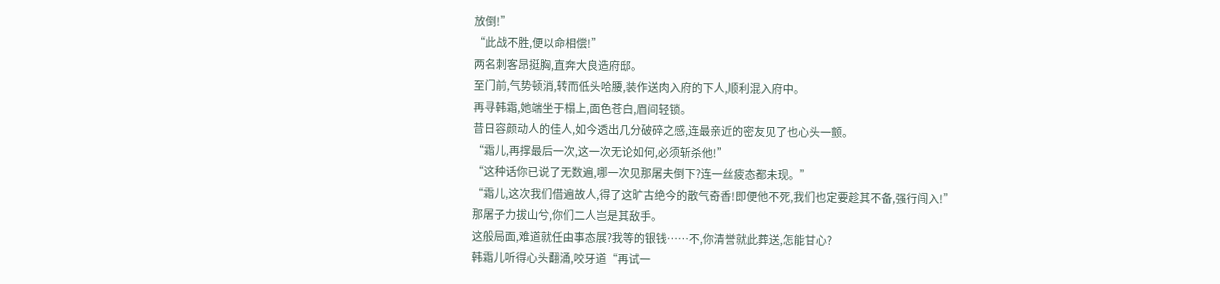放倒!”
“此战不胜,便以命相偿!”
两名刺客昂挺胸,直奔大良造府邸。
至门前,气势顿消,转而低头哈腰,装作送肉入府的下人,顺利混入府中。
再寻韩霜,她端坐于榻上,面色苍白,眉间轻锁。
昔日容颜动人的佳人,如今透出几分破碎之感,连最亲近的密友见了也心头一颤。
“霜儿,再撑最后一次,这一次无论如何,必须斩杀他!”
“这种话你已说了无数遍,哪一次见那屠夫倒下?连一丝疲态都未现。”
“霜儿,这次我们借遍故人,得了这旷古绝今的散气奇香!即便他不死,我们也定要趁其不备,强行闯入!”
那屠子力拔山兮,你们二人岂是其敌手。
这般局面,难道就任由事态展?我等的银钱……不,你清誉就此葬送,怎能甘心?
韩霜儿听得心头翻涌,咬牙道“再试一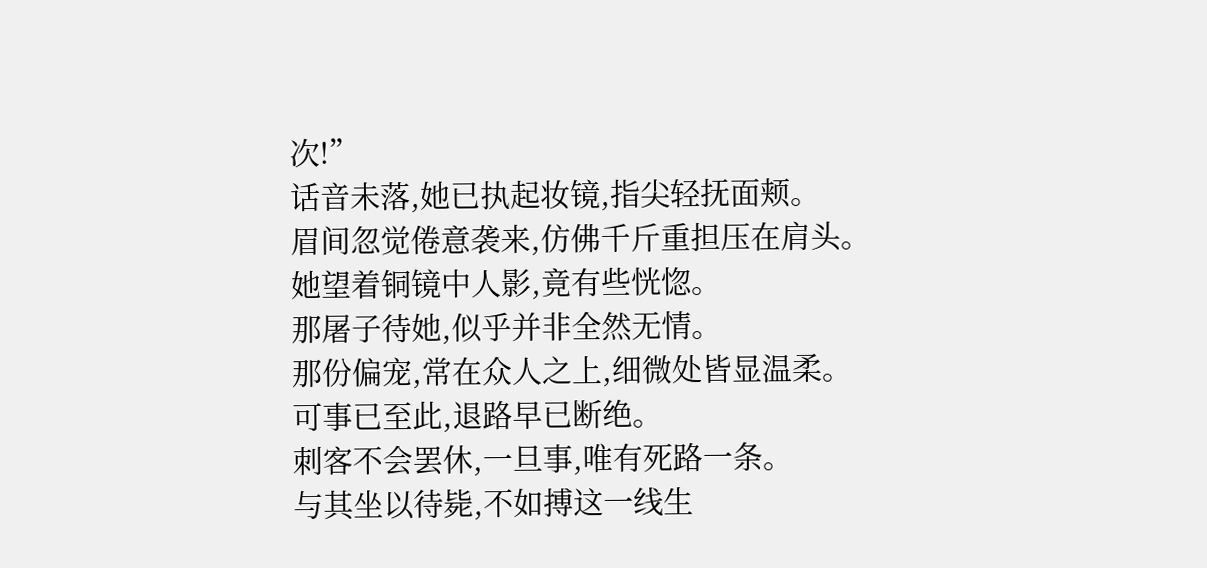次!”
话音未落,她已执起妆镜,指尖轻抚面颊。
眉间忽觉倦意袭来,仿佛千斤重担压在肩头。
她望着铜镜中人影,竟有些恍惚。
那屠子待她,似乎并非全然无情。
那份偏宠,常在众人之上,细微处皆显温柔。
可事已至此,退路早已断绝。
刺客不会罢休,一旦事,唯有死路一条。
与其坐以待毙,不如搏这一线生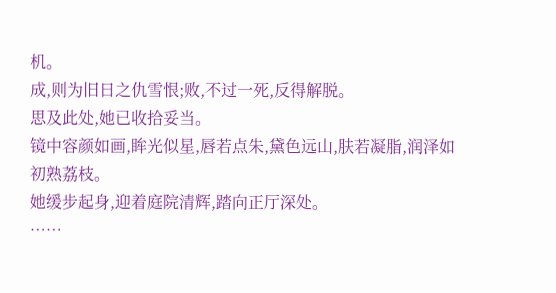机。
成,则为旧日之仇雪恨;败,不过一死,反得解脱。
思及此处,她已收拾妥当。
镜中容颜如画,眸光似星,唇若点朱,黛色远山,肤若凝脂,润泽如初熟荔枝。
她缓步起身,迎着庭院清辉,踏向正厅深处。
……